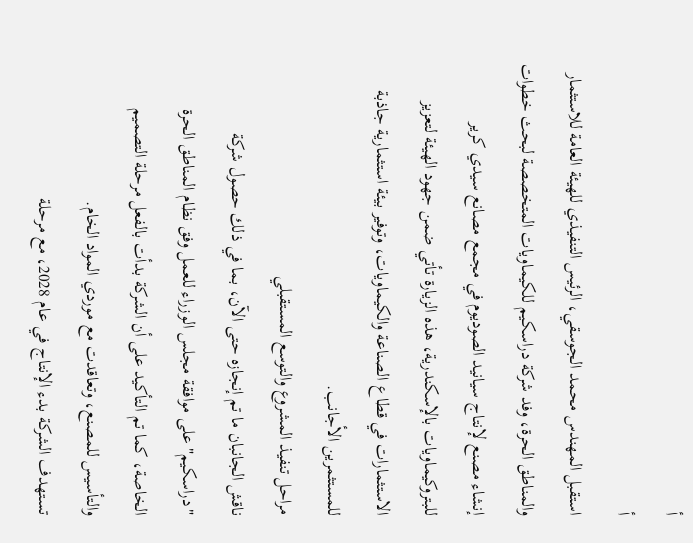أ
أ
استقبل المهندس محمد الجوسقي، الرئيس التنفيذي للهيئة العامة للاستثمار والمناطق الحرة، وفد شركة دراسكيم للكيماويات المتخصصة لبحث خطوات إنشاء مصنع لإنتاج سيانيد الصوديوم في مجمع مصانع سيدي كرير للبتروكيماويات بالإسكندرية، هذه الزيارة تأتي ضمن جهود الهيئة لتعزيز الاستثمارات في قطاع الصناعة والكيماويات، وتوفير بيئة استثمارية جاذبة للمستثمرين الأجانب.
مراحل تنفيذ المشروع والتوسع المستقبلي
ناقش الجانبان ما تم إنجازه حتى الآن، بما في ذلك حصول شركة "دراسكيم" على موافقة مجلس الوزراء للعمل وفق نظام المناطق الحرة الخاصة، كما تم التأكيد على أن الشركة بدأت بالفعل مرحلة التصميم والتأسيس للمصنع، وتعاقدت مع موردي المواد الخام.
تستهدف الشركة بدء الإنتاج في عام 2028، مع مرحلة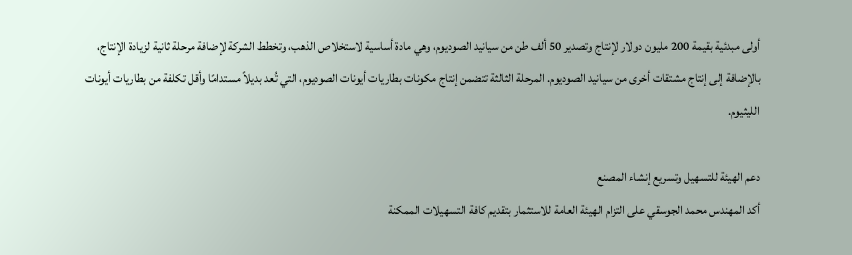أولى مبدئية بقيمة 200 مليون دولار لإنتاج وتصدير 50 ألف طن من سيانيد الصوديوم، وهي مادة أساسية لاستخلاص الذهب، وتخطط الشركة لإضافة مرحلة ثانية لزيادة الإنتاج، بالإضافة إلى إنتاج مشتقات أخرى من سيانيد الصوديوم. المرحلة الثالثة تتضمن إنتاج مكونات بطاريات أيونات الصوديوم، التي تُعد بديلاً مستدامًا وأقل تكلفة من بطاريات أيونات الليثيوم.

دعم الهيئة للتسهيل وتسريع إنشاء المصنع
أكد المهندس محمد الجوسقي على التزام الهيئة العامة للاستثمار بتقديم كافة التسهيلات الممكنة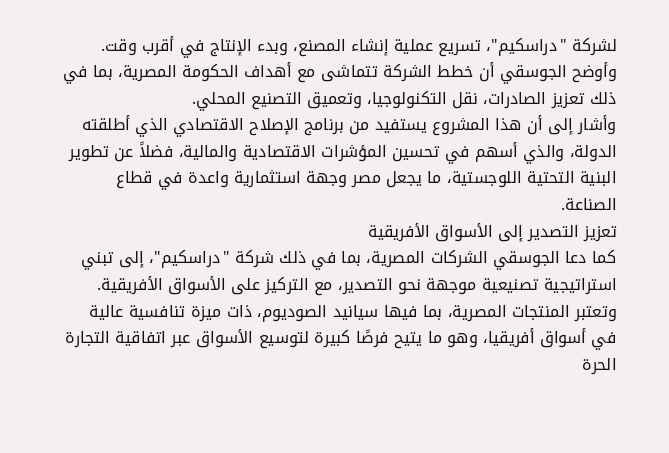لشركة "دراسكيم"، تسريع عملية إنشاء المصنع، وبدء الإنتاج في أقرب وقت.
وأوضح الجوسقي أن خطط الشركة تتماشى مع أهداف الحكومة المصرية، بما في ذلك تعزيز الصادرات، نقل التكنولوجيا، وتعميق التصنيع المحلي.
وأشار إلى أن هذا المشروع يستفيد من برنامج الإصلاح الاقتصادي الذي أطلقته الدولة، والذي أسهم في تحسين المؤشرات الاقتصادية والمالية، فضلاً عن تطوير البنية التحتية اللوجستية، ما يجعل مصر وجهة استثمارية واعدة في قطاع الصناعة.
تعزيز التصدير إلى الأسواق الأفريقية
كما دعا الجوسقي الشركات المصرية، بما في ذلك شركة "دراسكيم"، إلى تبني استراتيجية تصنيعية موجهة نحو التصدير، مع التركيز على الأسواق الأفريقية. وتعتبر المنتجات المصرية، بما فيها سيانيد الصوديوم، ذات ميزة تنافسية عالية في أسواق أفريقيا، وهو ما يتيح فرصًا كبيرة لتوسيع الأسواق عبر اتفاقية التجارة الحرة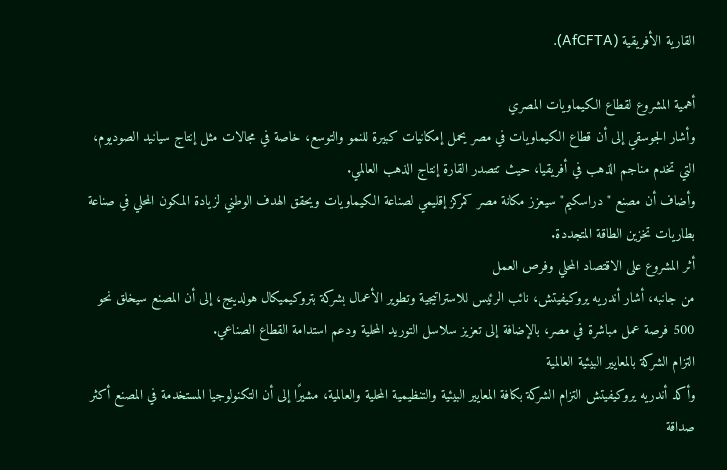القارية الأفريقية (AfCFTA).

أهمية المشروع لقطاع الكيماويات المصري
وأشار الجوسقي إلى أن قطاع الكيماويات في مصر يحمل إمكانيات كبيرة للنمو والتوسع، خاصة في مجالات مثل إنتاج سيانيد الصوديوم، التي تخدم مناجم الذهب في أفريقيا، حيث تتصدر القارة إنتاج الذهب العالمي.
وأضاف أن مصنع "دراسكيم" سيعزز مكانة مصر كمركز إقليمي لصناعة الكيماويات ويحقق الهدف الوطني لزيادة المكون المحلي في صناعة بطاريات تخزين الطاقة المتجددة.
أثر المشروع على الاقتصاد المحلي وفرص العمل
من جانبه، أشار أندريه يروكيفيتش، نائب الرئيس للاستراتيجية وتطوير الأعمال بشركة بتروكيميكال هولدينج، إلى أن المصنع سيخلق نحو 500 فرصة عمل مباشرة في مصر، بالإضافة إلى تعزيز سلاسل التوريد المحلية ودعم استدامة القطاع الصناعي.
التزام الشركة بالمعايير البيئية العالمية
وأكد أندريه يروكيفيتش التزام الشركة بكافة المعايير البيئية والتنظيمية المحلية والعالمية، مشيرًا إلى أن التكنولوجيا المستخدمة في المصنع أكثر صداقة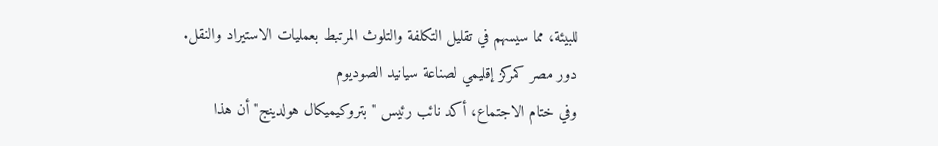للبيئة، مما سيسهم في تقليل التكلفة والتلوث المرتبط بعمليات الاستيراد والنقل.
دور مصر كمركز إقليمي لصناعة سيانيد الصوديوم
وفي ختام الاجتماع، أكد نائب رئيس "بتروكيميكال هولدينج" أن هذا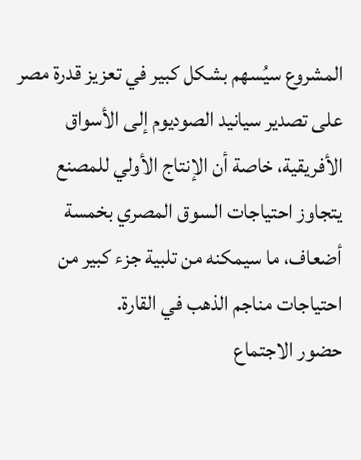المشروع سيُسهم بشكل كبير في تعزيز قدرة مصر على تصدير سيانيد الصوديوم إلى الأسواق الأفريقية، خاصة أن الإنتاج الأولي للمصنع يتجاوز احتياجات السوق المصري بخمسة أضعاف، ما سيمكنه من تلبية جزء كبير من احتياجات مناجم الذهب في القارة.
حضور الاجتماع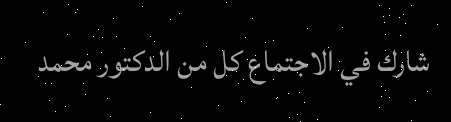شارك في الاجتماع كل من الدكتور محمد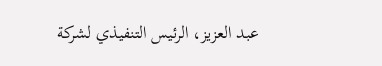عبد العزيز، الرئيس التنفيذي لشركة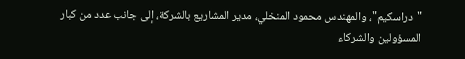"دراسكيم"، والمهندس محمود المنخلي، مدير المشاريع بالشركة، إلى جانب عدد من كبار المسؤولين والشركاء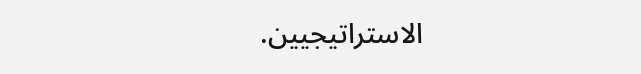الاستراتيجيين.